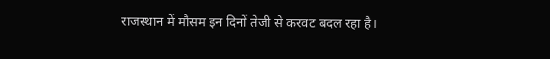राजस्थान में मौसम इन दिनों तेजी से करवट बदल रहा है।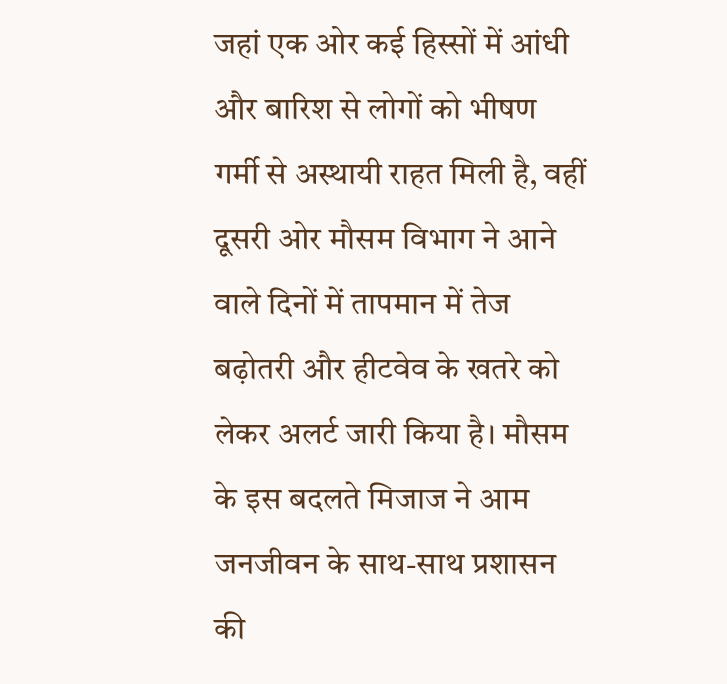जहां एक ओर कई हिस्सों में आंधी और बारिश से लोगों को भीषण गर्मी से अस्थायी राहत मिली है, वहीं दूसरी ओर मौसम विभाग ने आने वाले दिनों में तापमान में तेज बढ़ोतरी और हीटवेव के खतरे को लेकर अलर्ट जारी किया है। मौसम के इस बदलते मिजाज ने आम जनजीवन के साथ-साथ प्रशासन की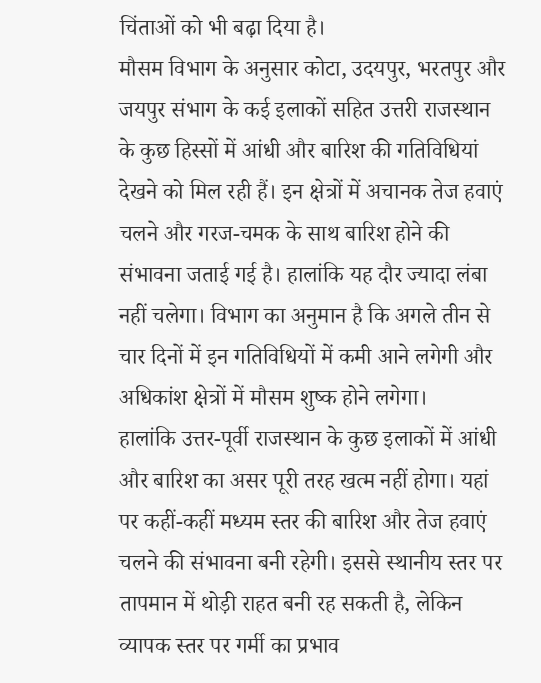चिंताओं को भी बढ़ा दिया है।
मौसम विभाग के अनुसार कोटा, उदयपुर, भरतपुर और जयपुर संभाग के कई इलाकों सहित उत्तरी राजस्थान के कुछ हिस्सों में आंधी और बारिश की गतिविधियां देखने को मिल रही हैं। इन क्षेत्रों में अचानक तेज हवाएं चलने और गरज-चमक के साथ बारिश होने की संभावना जताई गई है। हालांकि यह दौर ज्यादा लंबा नहीं चलेगा। विभाग का अनुमान है कि अगले तीन से चार दिनों में इन गतिविधियों में कमी आने लगेगी और अधिकांश क्षेत्रों में मौसम शुष्क होने लगेगा।
हालांकि उत्तर-पूर्वी राजस्थान के कुछ इलाकों में आंधी और बारिश का असर पूरी तरह खत्म नहीं होगा। यहां पर कहीं-कहीं मध्यम स्तर की बारिश और तेज हवाएं चलने की संभावना बनी रहेगी। इससे स्थानीय स्तर पर तापमान में थोड़ी राहत बनी रह सकती है, लेकिन व्यापक स्तर पर गर्मी का प्रभाव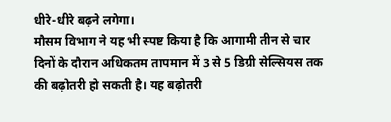धीरे-धीरे बढ़ने लगेगा।
मौसम विभाग ने यह भी स्पष्ट किया है कि आगामी तीन से चार दिनों के दौरान अधिकतम तापमान में 3 से 5 डिग्री सेल्सियस तक की बढ़ोतरी हो सकती है। यह बढ़ोतरी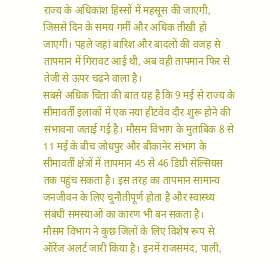राज्य के अधिकांश हिस्सों में महसूस की जाएगी, जिससे दिन के समय गर्मी और अधिक तीखी हो जाएगी। पहले जहां बारिश और बादलों की वजह से तापमान में गिरावट आई थी, अब वही तापमान फिर से तेजी से ऊपर चढ़ने वाला है।
सबसे अधिक चिंता की बात यह है कि 9 मई से राज्य के सीमावर्ती इलाकों में एक नया हीटवेव दौर शुरू होने की संभावना जताई गई है। मौसम विभाग के मुताबिक 8 से 11 मई के बीच जोधपुर और बीकानेर संभाग के सीमावर्ती क्षेत्रों में तापमान 45 से 46 डिग्री सेल्सियस तक पहुंच सकता है। इस तरह का तापमान सामान्य जनजीवन के लिए चुनौतीपूर्ण होता है और स्वास्थ्य संबंधी समस्याओं का कारण भी बन सकता है।
मौसम विभाग ने कुछ जिलों के लिए विशेष रूप से ऑरेंज अलर्ट जारी किया है। इनमें राजसमंद, पाली,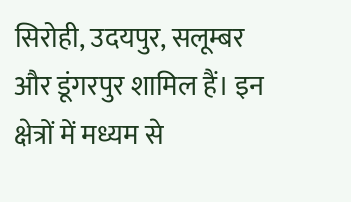सिरोही, उदयपुर, सलूम्बर और डूंगरपुर शामिल हैं। इन क्षेत्रों में मध्यम से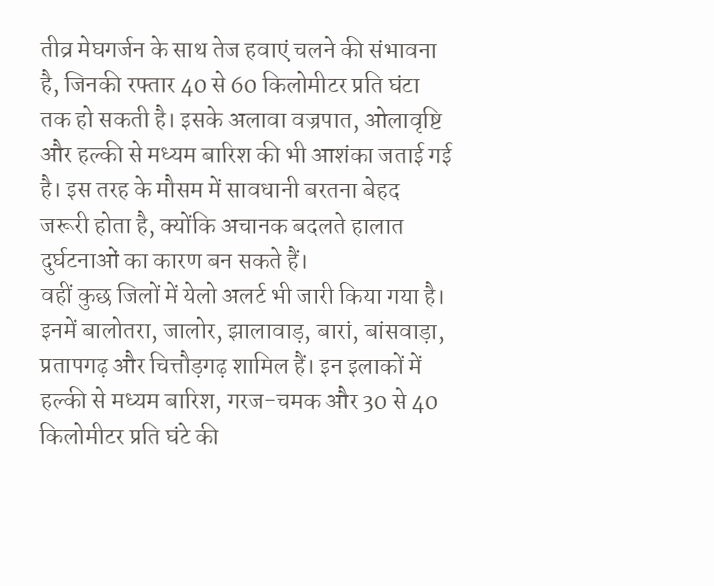तीव्र मेघगर्जन के साथ तेज हवाएं चलने की संभावना है, जिनकी रफ्तार 40 से 60 किलोमीटर प्रति घंटा तक हो सकती है। इसके अलावा वज्रपात, ओलावृष्टि और हल्की से मध्यम बारिश की भी आशंका जताई गई है। इस तरह के मौसम में सावधानी बरतना बेहद जरूरी होता है, क्योंकि अचानक बदलते हालात दुर्घटनाओं का कारण बन सकते हैं।
वहीं कुछ जिलों में येलो अलर्ट भी जारी किया गया है। इनमें बालोतरा, जालोर, झालावाड़, बारां, बांसवाड़ा, प्रतापगढ़ और चित्तौड़गढ़ शामिल हैं। इन इलाकों में हल्की से मध्यम बारिश, गरज-चमक और 30 से 40 किलोमीटर प्रति घंटे की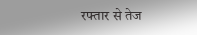रफ्तार से तेज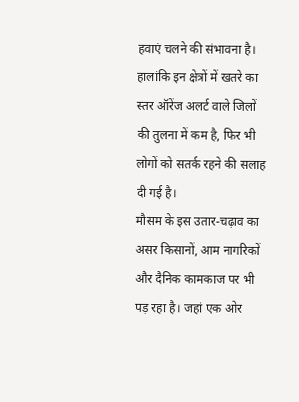हवाएं चलने की संभावना है। हालांकि इन क्षेत्रों में खतरे का स्तर ऑरेंज अलर्ट वाले जिलों की तुलना में कम है, फिर भी लोगों को सतर्क रहने की सलाह दी गई है।
मौसम के इस उतार-चढ़ाव का असर किसानों, आम नागरिकों और दैनिक कामकाज पर भी पड़ रहा है। जहां एक ओर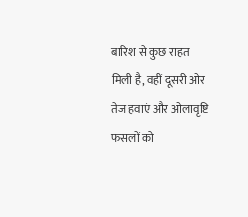बारिश से कुछ राहत मिली है, वहीं दूसरी ओर तेज हवाएं और ओलावृष्टि फसलों को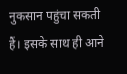नुकसान पहुंचा सकती हैं। इसके साथ ही आने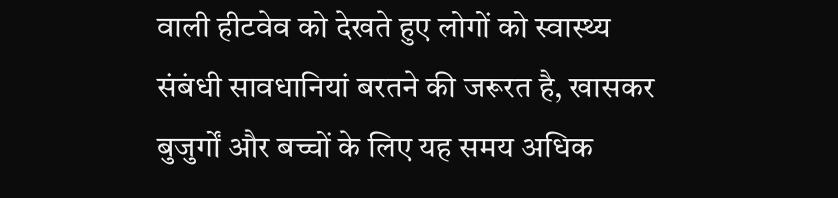वाली हीटवेव को देखते हुए लोगों को स्वास्थ्य संबंधी सावधानियां बरतने की जरूरत है, खासकर बुजुर्गों और बच्चों के लिए यह समय अधिक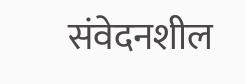संवेदनशील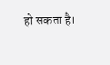हो सकता है।